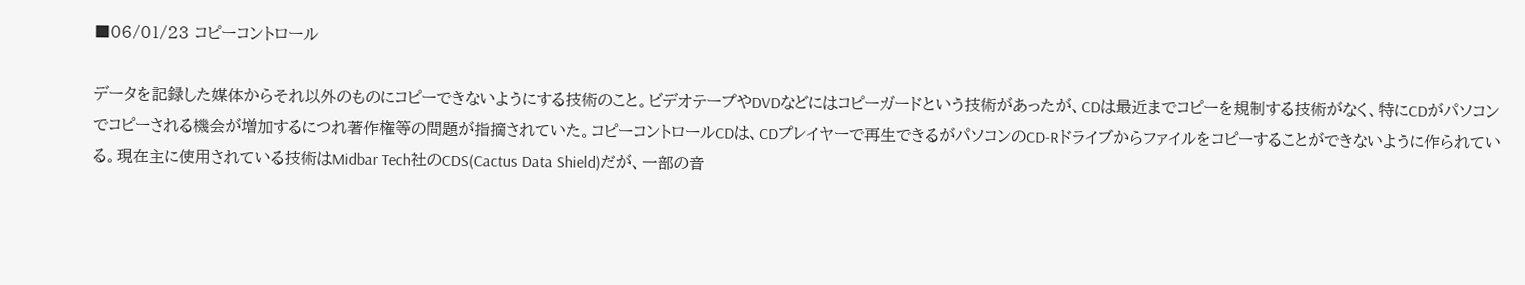■06/01/23 コピーコントロール

データを記録した媒体からそれ以外のものにコピーできないようにする技術のこと。ビデオテープやDVDなどにはコピーガードという技術があったが、CDは最近までコピーを規制する技術がなく、特にCDがパソコンでコピーされる機会が増加するにつれ著作権等の問題が指摘されていた。コピーコントロールCDは、CDプレイヤーで再生できるがパソコンのCD-Rドライブからファイルをコピーすることができないように作られている。現在主に使用されている技術はMidbar Tech社のCDS(Cactus Data Shield)だが、一部の音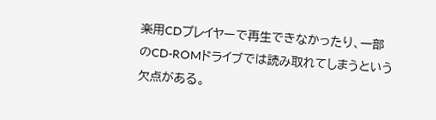楽用CDプレイヤーで再生できなかったり、一部のCD-ROMドライブでは読み取れてしまうという欠点がある。